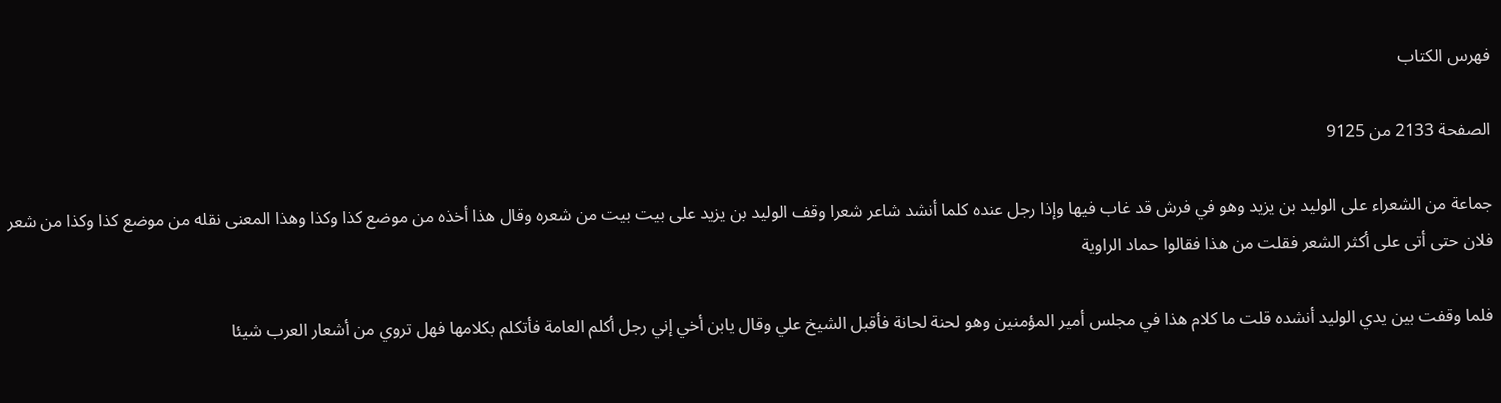فهرس الكتاب

الصفحة 2133 من 9125

جماعة من الشعراء على الوليد بن يزيد وهو في فرش قد غاب فيها وإذا رجل عنده كلما أنشد شاعر شعرا وقف الوليد بن يزيد على بيت بيت من شعره وقال هذا أخذه من موضع كذا وكذا وهذا المعنى نقله من موضع كذا وكذا من شعر فلان حتى أتى على أكثر الشعر فقلت من هذا فقالوا حماد الراوية

فلما وقفت بين يدي الوليد أنشده قلت ما كلام هذا في مجلس أمير المؤمنين وهو لحنة لحانة فأقبل الشيخ علي وقال يابن أخي إني رجل أكلم العامة فأتكلم بكلامها فهل تروي من أشعار العرب شيئا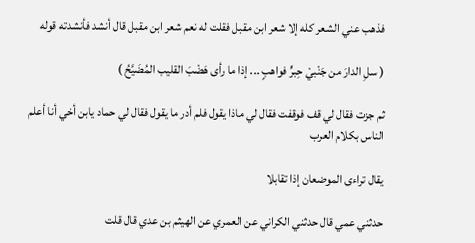فذهب عني الشعر كله إلا شعر ابن مقبل فقلت له نعم شعر ابن مقبل قال أنشد فأنشدته قوله

( سلِ الدارَ من جَنْبيْ حِبرٍّ فواهبٍ ... إذا ما رأى هَضْبَ القليب المُضَيَّحُ )

ثم جزت فقال لي قف فوقفت فقال لي ماذا يقول فلم أدر ما يقول فقال لي حماد يابن أخي أنا أعلم الناس بكلام العرب

يقال تراءى الموضعان إذا تقابلا

حدثني عمي قال حدثني الكراني عن العمري عن الهيثم بن عدي قال قلت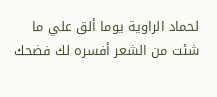لحماد الراوية يوما ألق علي ما شئت من الشعر أفسره لك فضحك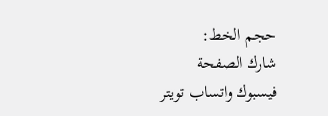حجم الخط:
شارك الصفحة
فيسبوك واتساب تويتر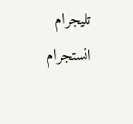تليجرام انستجرام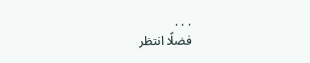. . .
فضلًا انتظر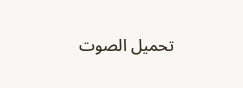تحميل الصوت